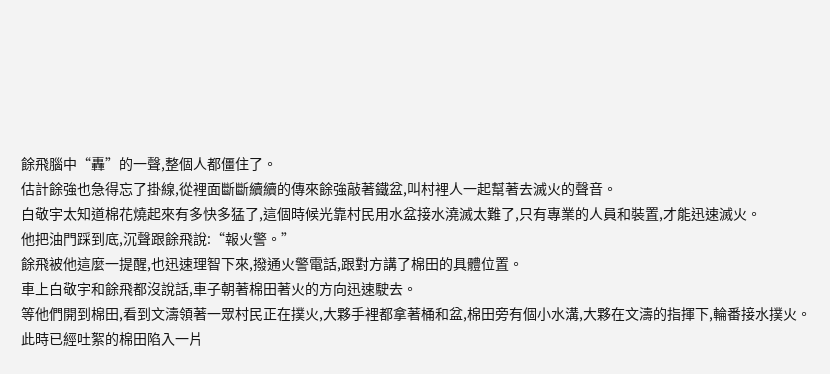餘飛腦中“轟”的一聲,整個人都僵住了。
估計餘強也急得忘了掛線,從裡面斷斷續續的傳來餘強敲著鐵盆,叫村裡人一起幫著去滅火的聲音。
白敬宇太知道棉花燒起來有多快多猛了,這個時候光靠村民用水盆接水澆滅太難了,只有專業的人員和裝置,才能迅速滅火。
他把油門踩到底,沉聲跟餘飛說:“報火警。”
餘飛被他這麼一提醒,也迅速理智下來,撥通火警電話,跟對方講了棉田的具體位置。
車上白敬宇和餘飛都沒說話,車子朝著棉田著火的方向迅速駛去。
等他們開到棉田,看到文濤領著一眾村民正在撲火,大夥手裡都拿著桶和盆,棉田旁有個小水溝,大夥在文濤的指揮下,輪番接水撲火。
此時已經吐絮的棉田陷入一片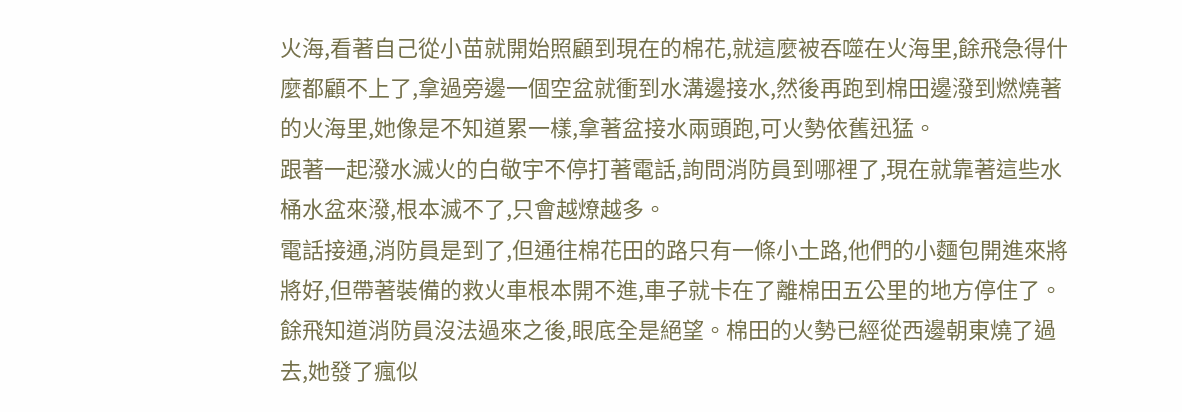火海,看著自己從小苗就開始照顧到現在的棉花,就這麼被吞噬在火海里,餘飛急得什麼都顧不上了,拿過旁邊一個空盆就衝到水溝邊接水,然後再跑到棉田邊潑到燃燒著的火海里,她像是不知道累一樣,拿著盆接水兩頭跑,可火勢依舊迅猛。
跟著一起潑水滅火的白敬宇不停打著電話,詢問消防員到哪裡了,現在就靠著這些水桶水盆來潑,根本滅不了,只會越燎越多。
電話接通,消防員是到了,但通往棉花田的路只有一條小土路,他們的小麵包開進來將將好,但帶著裝備的救火車根本開不進,車子就卡在了離棉田五公里的地方停住了。
餘飛知道消防員沒法過來之後,眼底全是絕望。棉田的火勢已經從西邊朝東燒了過去,她發了瘋似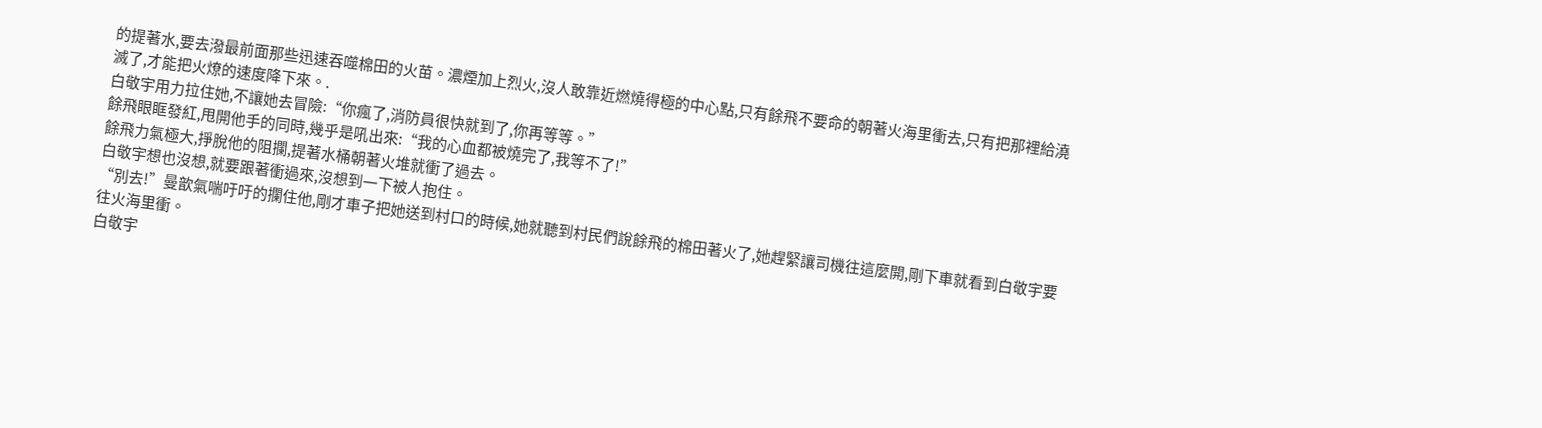的提著水,要去潑最前面那些迅速吞噬棉田的火苗。濃煙加上烈火,沒人敢靠近燃燒得極的中心點,只有餘飛不要命的朝著火海里衝去,只有把那裡給澆滅了,才能把火燎的速度降下來。.
白敬宇用力拉住她,不讓她去冒險:“你瘋了,消防員很快就到了,你再等等。”
餘飛眼眶發紅,甩開他手的同時,幾乎是吼出來:“我的心血都被燒完了,我等不了!”
餘飛力氣極大,掙脫他的阻攔,提著水桶朝著火堆就衝了過去。
白敬宇想也沒想,就要跟著衝過來,沒想到一下被人抱住。
“別去!”曼歆氣喘吁吁的攔住他,剛才車子把她送到村口的時候,她就聽到村民們說餘飛的棉田著火了,她趕緊讓司機往這麼開,剛下車就看到白敬宇要往火海里衝。
白敬宇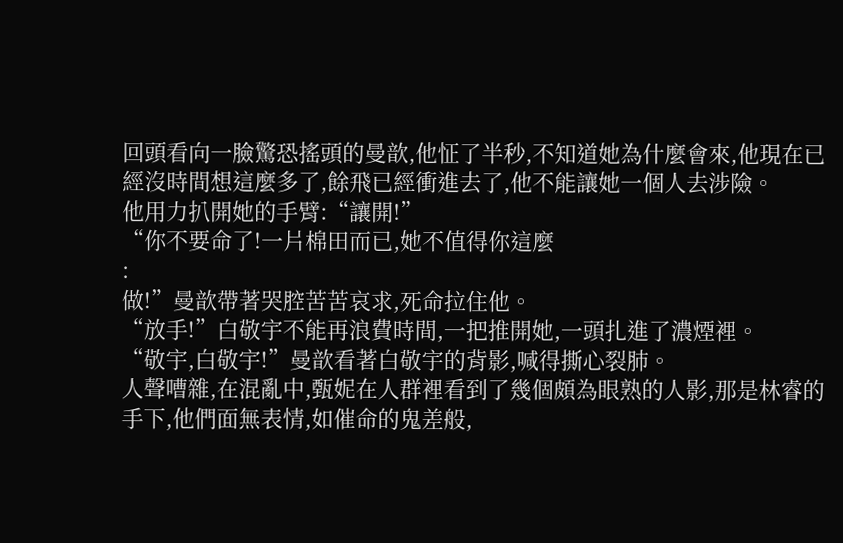回頭看向一臉驚恐搖頭的曼歆,他怔了半秒,不知道她為什麼會來,他現在已經沒時間想這麼多了,餘飛已經衝進去了,他不能讓她一個人去涉險。
他用力扒開她的手臂:“讓開!”
“你不要命了!一片棉田而已,她不值得你這麼
:
做!”曼歆帶著哭腔苦苦哀求,死命拉住他。
“放手!”白敬宇不能再浪費時間,一把推開她,一頭扎進了濃煙裡。
“敬宇,白敬宇!”曼歆看著白敬宇的背影,喊得撕心裂肺。
人聲嘈雜,在混亂中,甄妮在人群裡看到了幾個頗為眼熟的人影,那是林睿的手下,他們面無表情,如催命的鬼差般,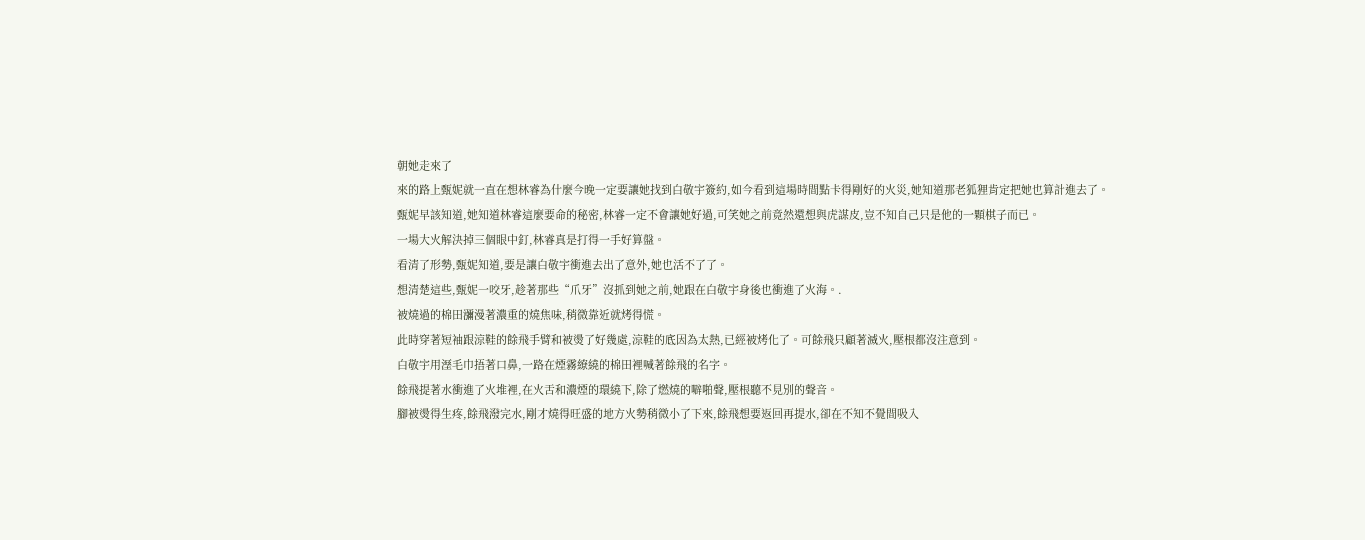朝她走來了
來的路上甄妮就一直在想林睿為什麼今晚一定要讓她找到白敬宇簽約,如今看到這場時間點卡得剛好的火災,她知道那老狐狸肯定把她也算計進去了。
甄妮早該知道,她知道林睿這麼要命的秘密,林睿一定不會讓她好過,可笑她之前竟然還想與虎謀皮,豈不知自己只是他的一顆棋子而已。
一場大火解決掉三個眼中釘,林睿真是打得一手好算盤。
看清了形勢,甄妮知道,要是讓白敬宇衝進去出了意外,她也活不了了。
想清楚這些,甄妮一咬牙,趁著那些“爪牙”沒抓到她之前,她跟在白敬宇身後也衝進了火海。.
被燒過的棉田瀰漫著濃重的燒焦味,稍微靠近就烤得慌。
此時穿著短袖跟涼鞋的餘飛手臂和被燙了好幾處,涼鞋的底因為太熱,已經被烤化了。可餘飛只顧著滅火,壓根都沒注意到。
白敬宇用溼毛巾捂著口鼻,一路在煙霧繚繞的棉田裡喊著餘飛的名字。
餘飛提著水衝進了火堆裡,在火舌和濃煙的環繞下,除了燃燒的噼啪聲,壓根聽不見別的聲音。
腳被燙得生疼,餘飛潑完水,剛才燒得旺盛的地方火勢稍微小了下來,餘飛想要返回再提水,卻在不知不覺間吸入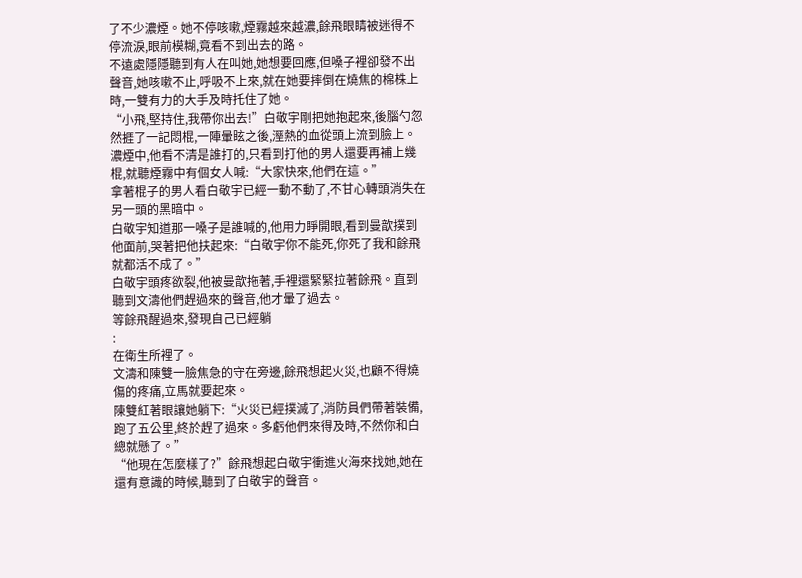了不少濃煙。她不停咳嗽,煙霧越來越濃,餘飛眼睛被迷得不停流淚,眼前模糊,竟看不到出去的路。
不遠處隱隱聽到有人在叫她,她想要回應,但嗓子裡卻發不出聲音,她咳嗽不止,呼吸不上來,就在她要摔倒在燒焦的棉株上時,一雙有力的大手及時托住了她。
“小飛,堅持住,我帶你出去!”白敬宇剛把她抱起來,後腦勺忽然捱了一記悶棍,一陣暈眩之後,溼熱的血從頭上流到臉上。
濃煙中,他看不清是誰打的,只看到打他的男人還要再補上幾棍,就聽煙霧中有個女人喊:“大家快來,他們在這。”
拿著棍子的男人看白敬宇已經一動不動了,不甘心轉頭消失在另一頭的黑暗中。
白敬宇知道那一嗓子是誰喊的,他用力睜開眼,看到曼歆撲到他面前,哭著把他扶起來:“白敬宇你不能死,你死了我和餘飛就都活不成了。”
白敬宇頭疼欲裂,他被曼歆拖著,手裡還緊緊拉著餘飛。直到聽到文濤他們趕過來的聲音,他才暈了過去。
等餘飛醒過來,發現自己已經躺
:
在衛生所裡了。
文濤和陳雙一臉焦急的守在旁邊,餘飛想起火災,也顧不得燒傷的疼痛,立馬就要起來。
陳雙紅著眼讓她躺下:“火災已經撲滅了,消防員們帶著裝備,跑了五公里,終於趕了過來。多虧他們來得及時,不然你和白總就懸了。”
“他現在怎麼樣了?”餘飛想起白敬宇衝進火海來找她,她在還有意識的時候,聽到了白敬宇的聲音。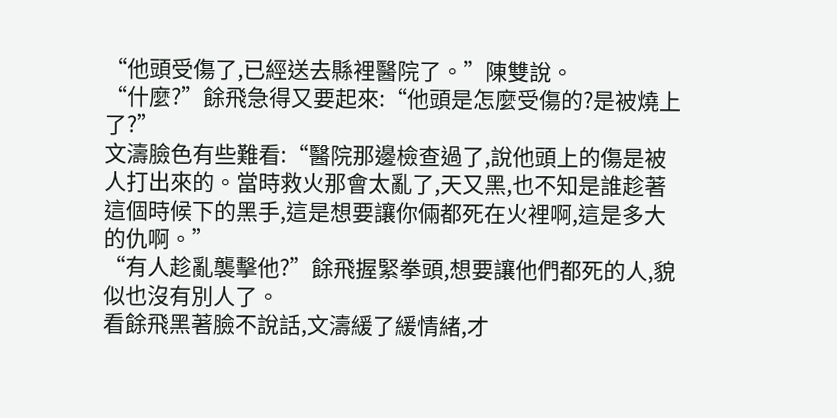“他頭受傷了,已經送去縣裡醫院了。”陳雙說。
“什麼?”餘飛急得又要起來:“他頭是怎麼受傷的?是被燒上了?”
文濤臉色有些難看:“醫院那邊檢查過了,說他頭上的傷是被人打出來的。當時救火那會太亂了,天又黑,也不知是誰趁著這個時候下的黑手,這是想要讓你倆都死在火裡啊,這是多大的仇啊。”
“有人趁亂襲擊他?”餘飛握緊拳頭,想要讓他們都死的人,貌似也沒有別人了。
看餘飛黑著臉不說話,文濤緩了緩情緒,才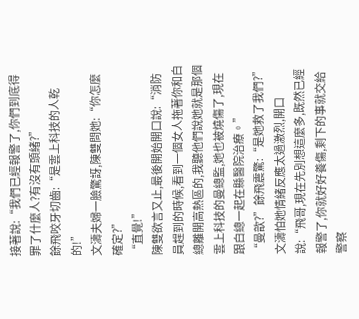接著說:“我們已經報警了,你們到底得罪了什麼人?有沒有頭緒?”
餘飛咬牙切齒:“是雲上科技的人乾的!”
文濤夫婦一臉驚訝,陳雙問她:“你怎麼確定?”
“直覺!”
陳雙欲言又止,最後開始開口說:“消防員趕到的時候,看到一個女人拖著你和白總離開高熱區的,我聽他們說她就是那個雲上科技的曼總監,她也被燒傷了,現在跟白總一起在縣醫院治療。”
“曼歆?”餘飛震驚:“是她救了我們?”
文濤怕她情緒反應太過激烈,開口說:“飛哥,現在先別想這麼多,既然已經報警了,你就好好養傷,剩下的事就交給警察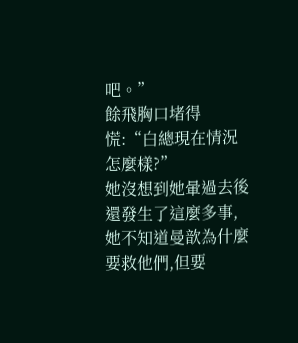吧。”
餘飛胸口堵得慌:“白總現在情況怎麼樣?”
她沒想到她暈過去後還發生了這麼多事,她不知道曼歆為什麼要救他們,但要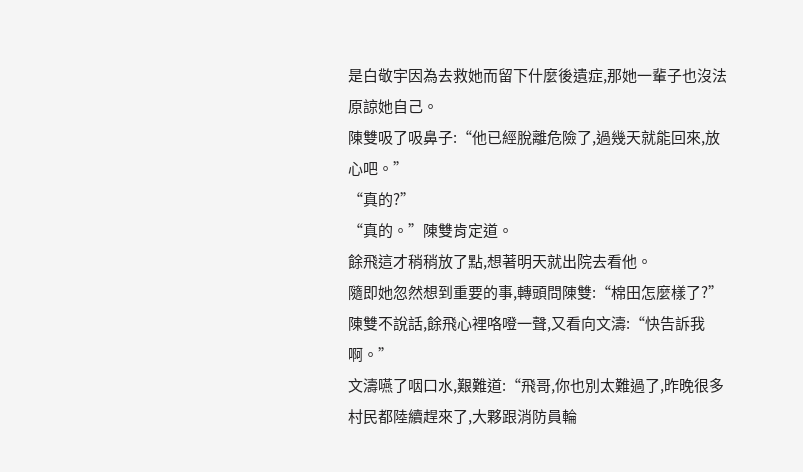是白敬宇因為去救她而留下什麼後遺症,那她一輩子也沒法原諒她自己。
陳雙吸了吸鼻子:“他已經脫離危險了,過幾天就能回來,放心吧。”
“真的?”
“真的。”陳雙肯定道。
餘飛這才稍稍放了點,想著明天就出院去看他。
隨即她忽然想到重要的事,轉頭問陳雙:“棉田怎麼樣了?”
陳雙不說話,餘飛心裡咯噔一聲,又看向文濤:“快告訴我啊。”
文濤嚥了咽口水,艱難道:“飛哥,你也別太難過了,昨晚很多村民都陸續趕來了,大夥跟消防員輪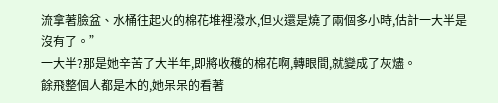流拿著臉盆、水桶往起火的棉花堆裡潑水,但火還是燒了兩個多小時,估計一大半是沒有了。”
一大半?那是她辛苦了大半年,即將收穫的棉花啊,轉眼間,就變成了灰燼。
餘飛整個人都是木的,她呆呆的看著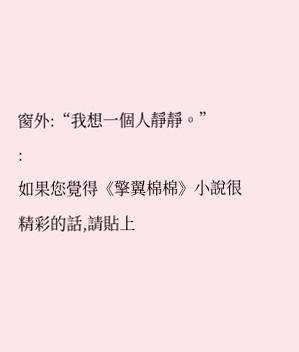窗外:“我想一個人靜靜。”
:
如果您覺得《擎翼棉棉》小說很精彩的話,請貼上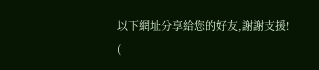以下網址分享給您的好友,謝謝支援!
(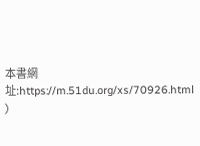本書網址:https://m.51du.org/xs/70926.html )